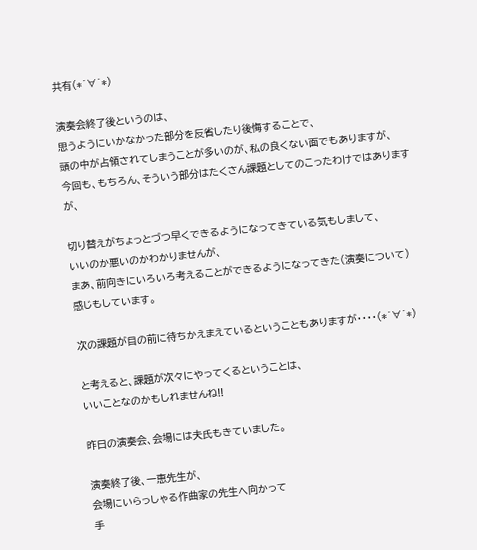共有(*´∀`*)

演奏会終了後というのは、
思うようにいかなかった部分を反省したり後悔することで、
頭の中が占領されてしまうことが多いのが、私の良くない面でもありますが、
今回も、もちろん、そういう部分はたくさん課題としてのこったわけではありますが、

切り替えがちょっとづつ早くできるようになってきている気もしまして、
いいのか悪いのかわかりませんが、
まあ、前向きにいろいろ考えることができるようになってきた(演奏について)
感じもしています。

次の課題が目の前に待ちかえまえているということもありますが・・・・(*´∀`*)

と考えると、課題が次々にやってくるということは、
いいことなのかもしれませんね!!

昨日の演奏会、会場には夫氏もきていました。

演奏終了後、一恵先生が、
会場にいらっしゃる作曲家の先生へ向かって
手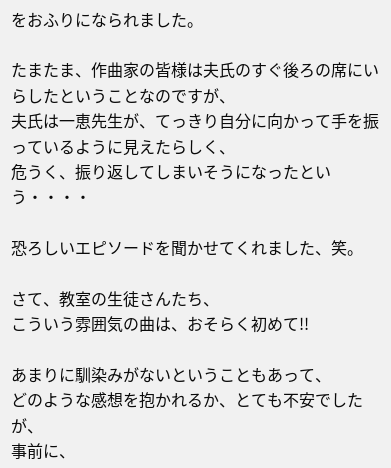をおふりになられました。

たまたま、作曲家の皆様は夫氏のすぐ後ろの席にいらしたということなのですが、
夫氏は一恵先生が、てっきり自分に向かって手を振っているように見えたらしく、
危うく、振り返してしまいそうになったという・・・・

恐ろしいエピソードを聞かせてくれました、笑。

さて、教室の生徒さんたち、
こういう雰囲気の曲は、おそらく初めて!!

あまりに馴染みがないということもあって、
どのような感想を抱かれるか、とても不安でしたが、
事前に、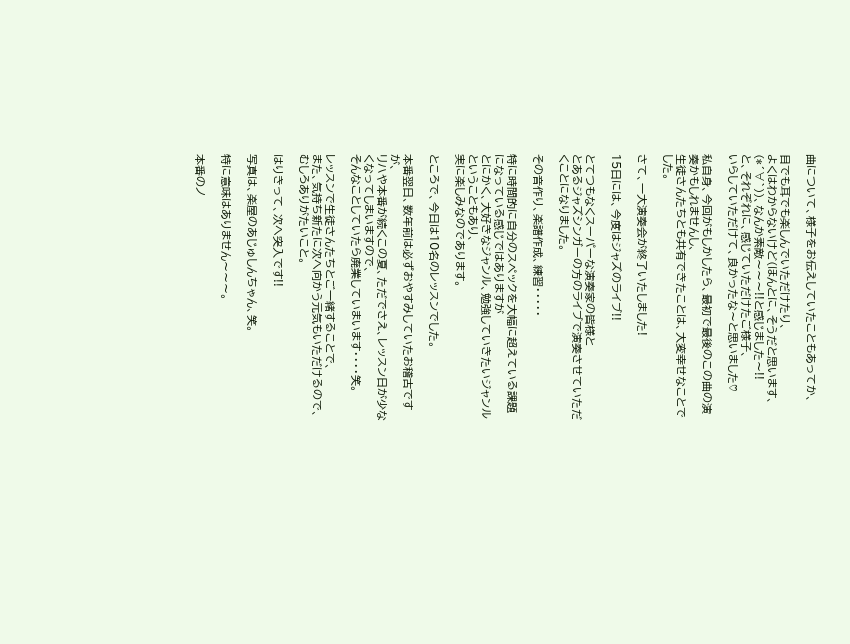曲について、様子をお伝えしていたこともあってか、

目でも耳でも楽しんでいただけたり、
よくはわからないけど(ほんとに、そうだと思います、(*´∀`))、なんか素敵〜〜〜!!と感じました〜!!
と、それぞれに、感じていただけたご様子、
いらしていただけて、良かったな〜と思いました♡

私自身、今回がもしかしたら、最初で最後のこの曲の演奏かもしれませんし、
生徒さんたちとも共有できたことは、大変幸せなことでした。

さて、一大演奏会が終了いたしました!

15日には、今度はジャズのライブ!!

とてつもなくスーパーな演奏家の皆様と
とあるジャズシンガーの方のライブで演奏させていただくことになりました。

その音作り、楽譜作成、練習・・・・・

特に時間的に自分のスペックを大幅に超えている課題になっている感じではありますが
とにかく、大好きなジャンル、勉強していきたいジャンルということもあり、
実に楽しみなのであります。

ところで、今日は10名のレッスンでした。

本番翌日、数年前は必ずおやすみしていたお稽古ですが、
リハや本番が続くこの夏、ただでさえ、レッスン日が少なくなってしまいますので、
そんなことしていたら廃業していまいます・・・・笑。

レッスンで生徒さんたちとご一緒することで、
また、気持ち新たに次へ向かう元気もいただけるので、
むしろありがたいこと。

はりきって、次へ突入です!!

写真は、楽屋のあじゅしんちゃん、笑。

特に意味はありません〜〜〜。

本番のノ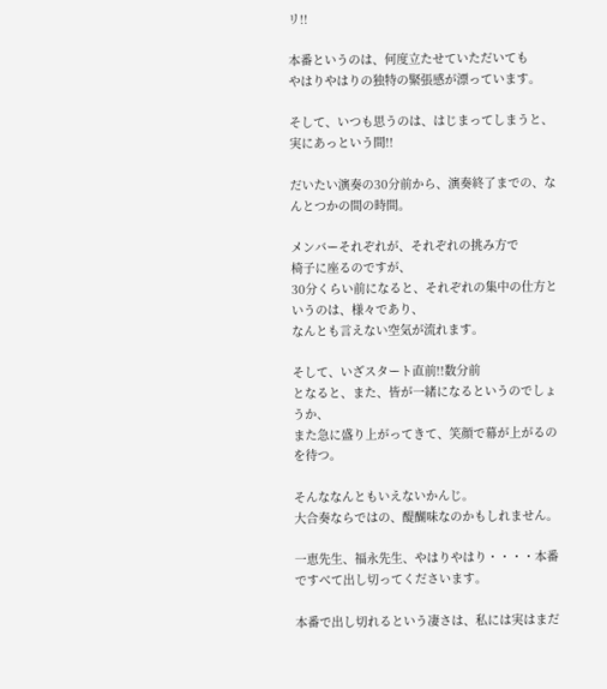リ!!

本番というのは、何度立たせていただいても
やはりやはりの独特の緊張感が漂っています。

そして、いつも思うのは、はじまってしまうと、実にあっという間!!

だいたい演奏の30分前から、演奏終了までの、なんとつかの間の時間。

メンバーそれぞれが、それぞれの挑み方で
椅子に座るのですが、
30分くらい前になると、それぞれの集中の仕方というのは、様々であり、
なんとも言えない空気が流れます。

そして、いざスタート直前!!数分前
となると、また、皆が一緒になるというのでしょうか、
また急に盛り上がってきて、笑顔で幕が上がるのを待つ。

そんななんともいえないかんじ。
大合奏ならではの、醍醐味なのかもしれません。

一恵先生、福永先生、やはりやはり・・・・本番ですべて出し切ってくださいます。

本番で出し切れるという凄さは、私には実はまだ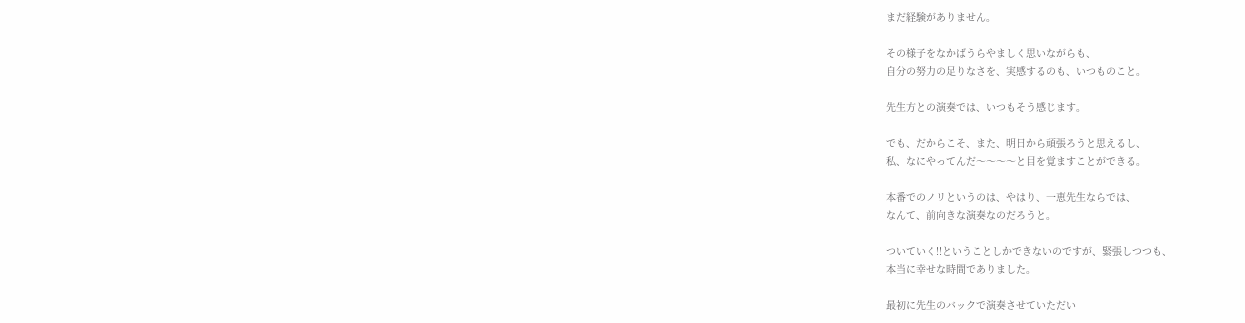まだ経験がありません。

その様子をなかばうらやましく思いながらも、
自分の努力の足りなさを、実感するのも、いつものこと。

先生方との演奏では、いつもそう感じます。

でも、だからこそ、また、明日から頑張ろうと思えるし、
私、なにやってんだ〜〜〜〜と目を覚ますことができる。

本番でのノリというのは、やはり、一恵先生ならでは、
なんて、前向きな演奏なのだろうと。

ついていく!!ということしかできないのですが、緊張しつつも、
本当に幸せな時間でありました。

最初に先生のバックで演奏させていただい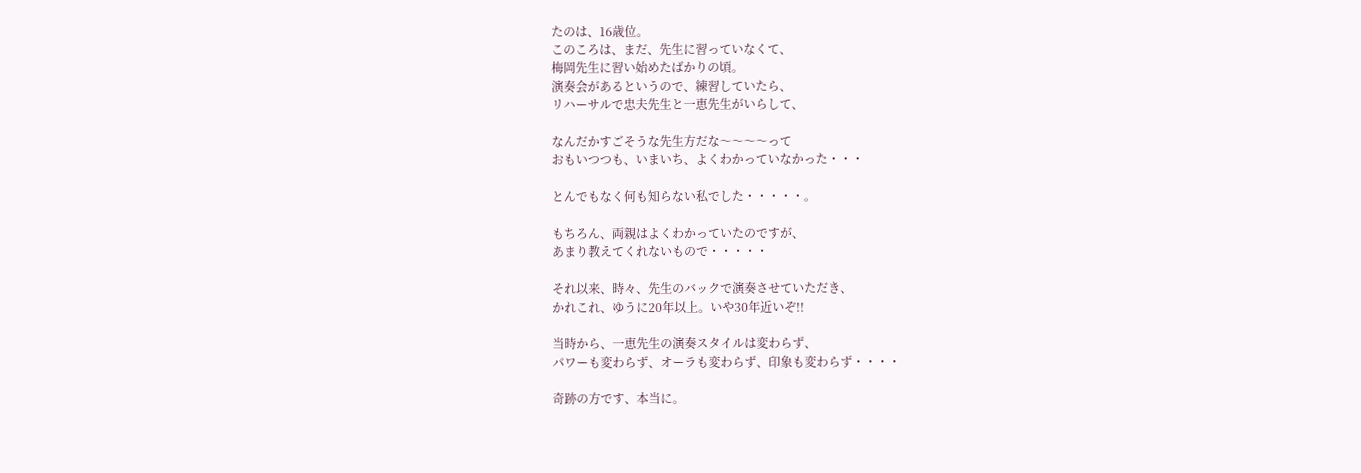たのは、16歳位。
このころは、まだ、先生に習っていなくて、
梅岡先生に習い始めたばかりの頃。
演奏会があるというので、練習していたら、
リハーサルで忠夫先生と一恵先生がいらして、

なんだかすごそうな先生方だな〜〜〜〜って
おもいつつも、いまいち、よくわかっていなかった・・・

とんでもなく何も知らない私でした・・・・・。

もちろん、両親はよくわかっていたのですが、
あまり教えてくれないもので・・・・・

それ以来、時々、先生のバックで演奏させていただき、
かれこれ、ゆうに20年以上。いや30年近いぞ!!

当時から、一恵先生の演奏スタイルは変わらず、
パワーも変わらず、オーラも変わらず、印象も変わらず・・・・

奇跡の方です、本当に。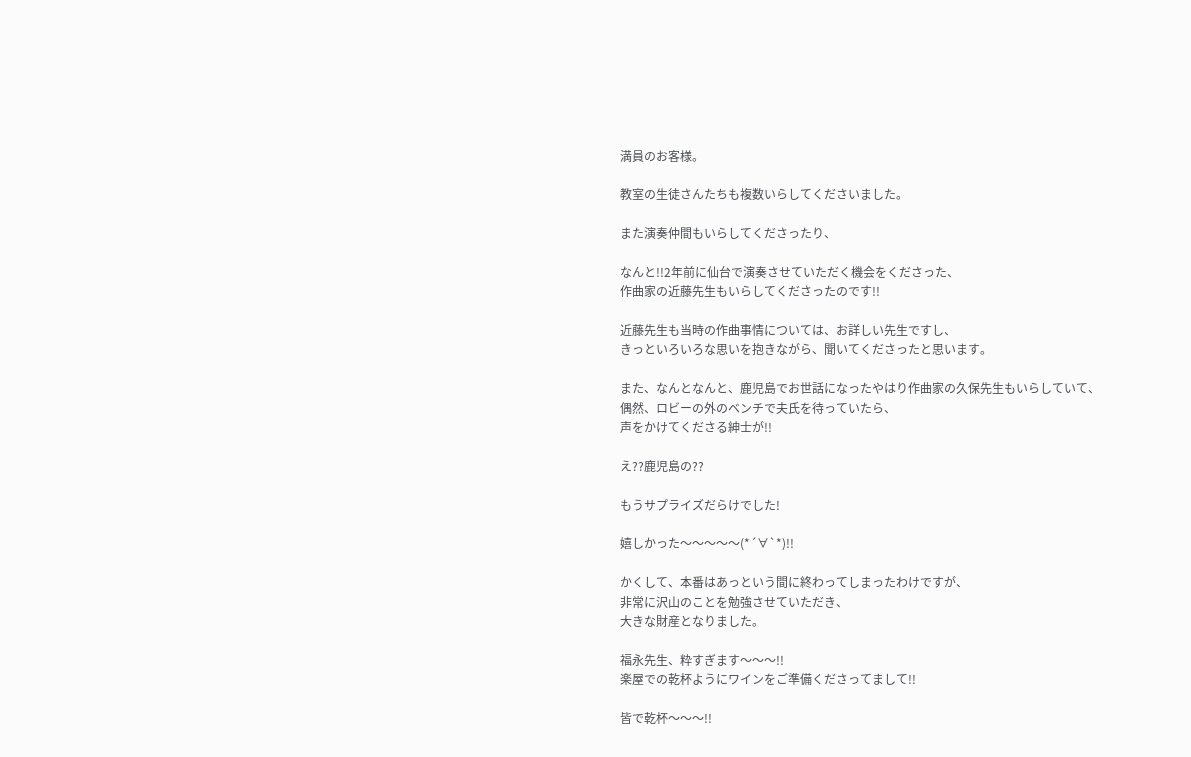満員のお客様。

教室の生徒さんたちも複数いらしてくださいました。

また演奏仲間もいらしてくださったり、

なんと!!2年前に仙台で演奏させていただく機会をくださった、
作曲家の近藤先生もいらしてくださったのです!!

近藤先生も当時の作曲事情については、お詳しい先生ですし、
きっといろいろな思いを抱きながら、聞いてくださったと思います。

また、なんとなんと、鹿児島でお世話になったやはり作曲家の久保先生もいらしていて、
偶然、ロビーの外のベンチで夫氏を待っていたら、
声をかけてくださる紳士が!!

え??鹿児島の??

もうサプライズだらけでした!

嬉しかった〜〜〜〜〜(*´∀`*)!!

かくして、本番はあっという間に終わってしまったわけですが、
非常に沢山のことを勉強させていただき、
大きな財産となりました。

福永先生、粋すぎます〜〜〜!!
楽屋での乾杯ようにワインをご準備くださってまして!!

皆で乾杯〜〜〜!!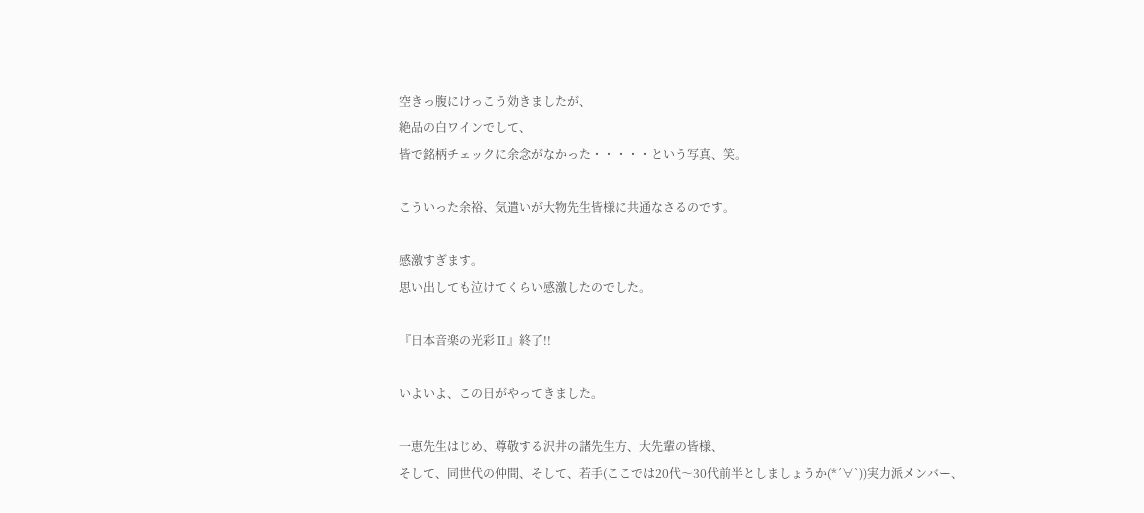空きっ腹にけっこう効きましたが、
絶品の白ワインでして、
皆で銘柄チェックに余念がなかった・・・・・という写真、笑。

こういった余裕、気遣いが大物先生皆様に共通なさるのです。

感激すぎます。
思い出しても泣けてくらい感激したのでした。

『日本音楽の光彩Ⅱ』終了!!

いよいよ、この日がやってきました。

一恵先生はじめ、尊敬する沢井の諸先生方、大先輩の皆様、
そして、同世代の仲間、そして、若手(ここでは20代〜30代前半としましょうか(*´∀`))実力派メンバー、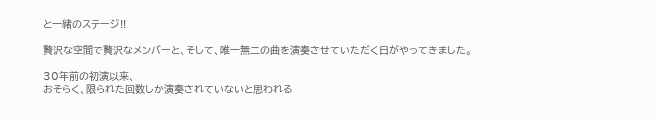と一緒のステージ!!

贅沢な空間で贅沢なメンバーと、そして、唯一無二の曲を演奏させていただく日がやってきました。

30年前の初演以来、
おそらく、限られた回数しか演奏されていないと思われる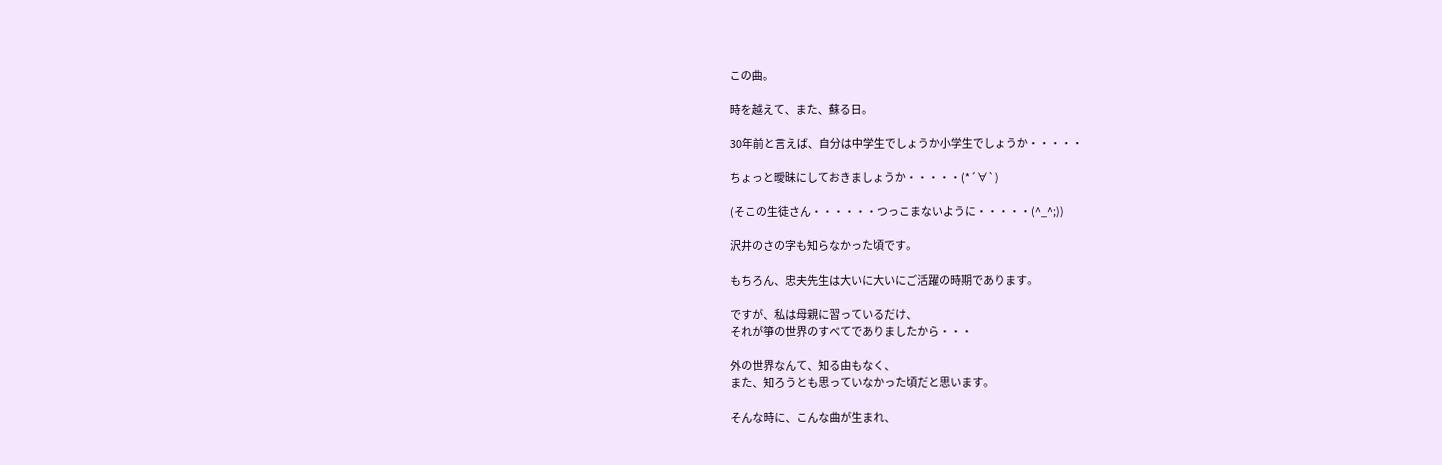この曲。

時を越えて、また、蘇る日。

30年前と言えば、自分は中学生でしょうか小学生でしょうか・・・・・

ちょっと曖昧にしておきましょうか・・・・・(*´∀`)

(そこの生徒さん・・・・・・つっこまないように・・・・・(^_^;))

沢井のさの字も知らなかった頃です。

もちろん、忠夫先生は大いに大いにご活躍の時期であります。

ですが、私は母親に習っているだけ、
それが箏の世界のすべてでありましたから・・・

外の世界なんて、知る由もなく、
また、知ろうとも思っていなかった頃だと思います。

そんな時に、こんな曲が生まれ、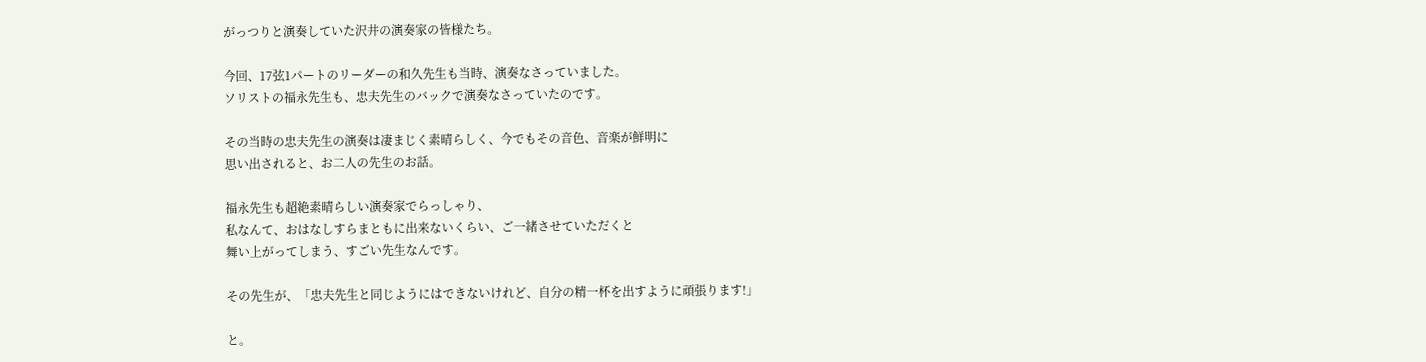がっつりと演奏していた沢井の演奏家の皆様たち。

今回、17弦1パートのリーダーの和久先生も当時、演奏なさっていました。
ソリストの福永先生も、忠夫先生のバックで演奏なさっていたのです。

その当時の忠夫先生の演奏は凄まじく素晴らしく、今でもその音色、音楽が鮮明に
思い出されると、お二人の先生のお話。

福永先生も超絶素晴らしい演奏家でらっしゃり、
私なんて、おはなしすらまともに出来ないくらい、ご一緒させていただくと
舞い上がってしまう、すごい先生なんです。

その先生が、「忠夫先生と同じようにはできないけれど、自分の精一杯を出すように頑張ります!」

と。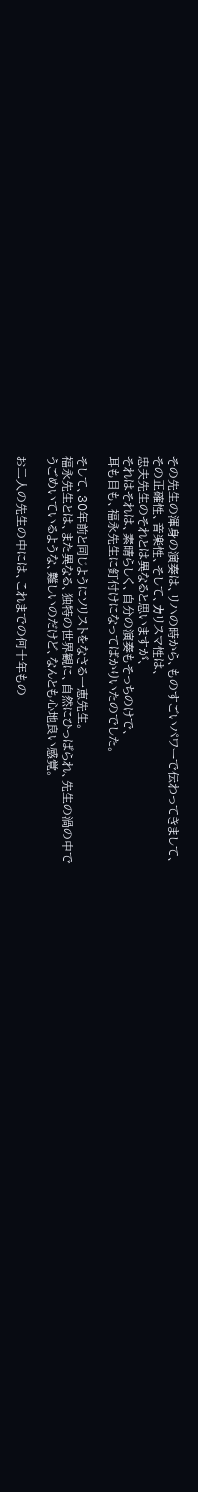その先生の渾身の演奏は、リハの時から、ものすごいパワーで伝わってきまして、
その正確性、音楽性、そして、カリスマ性は、
忠夫先生のそれとは異なると思いますが、
それはそれは、素晴らしく、自分の演奏もそっちのけで、
耳も目も、福永先生に釘付けになってばかりいたのでした。

そして、30年前と同じようにソリストをなさる一恵先生。
福永先生とは、また異なる、独特の世界観に、自然にひっぱられ、先生の渦の中で
うごめいているような、難しいのだけど、なんとも心地良い感覚。

お二人の先生の中には、これまでの何十年もの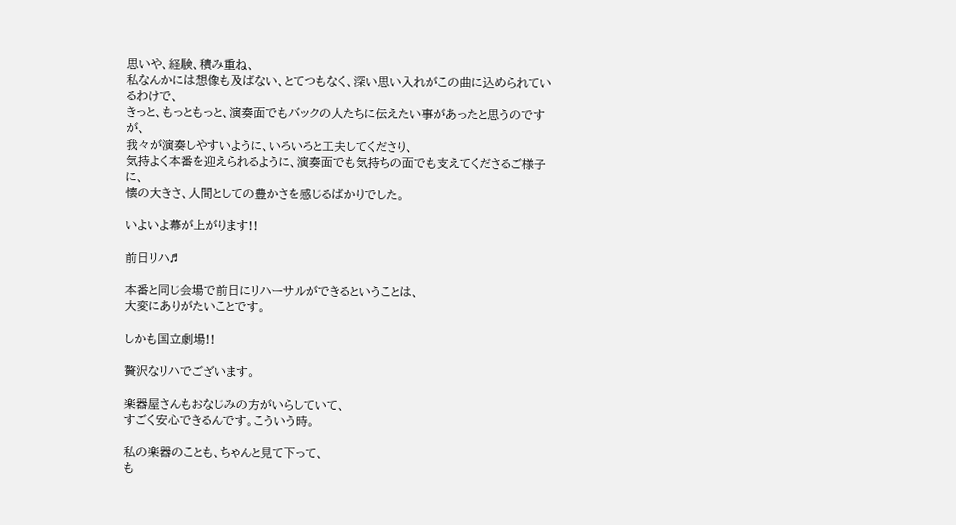思いや、経験、積み重ね、
私なんかには想像も及ばない、とてつもなく、深い思い入れがこの曲に込められているわけで、
きっと、もっともっと、演奏面でもバックの人たちに伝えたい事があったと思うのですが、
我々が演奏しやすいように、いろいろと工夫してくださり、
気持よく本番を迎えられるように、演奏面でも気持ちの面でも支えてくださるご様子に、
懐の大きさ、人間としての豊かさを感じるばかりでした。

いよいよ幕が上がります!!

前日リハ♬

本番と同じ会場で前日にリハーサルができるということは、
大変にありがたいことです。

しかも国立劇場!!

贅沢なリハでございます。

楽器屋さんもおなじみの方がいらしていて、
すごく安心できるんです。こういう時。

私の楽器のことも、ちゃんと見て下って、
も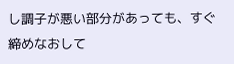し調子が悪い部分があっても、すぐ締めなおして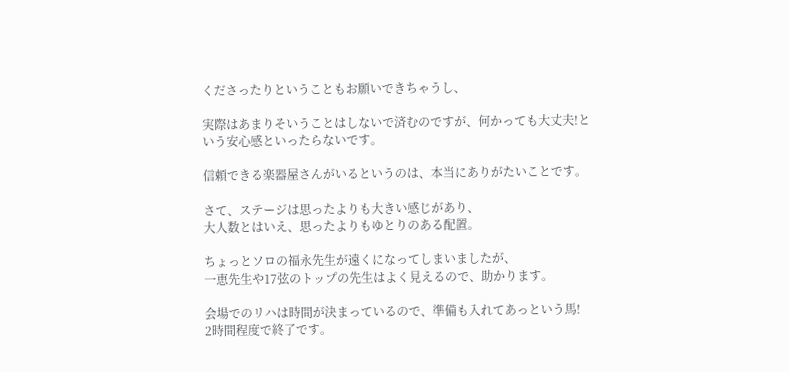くださったりということもお願いできちゃうし、

実際はあまりそいうことはしないで済むのですが、何かっても大丈夫!という安心感といったらないです。

信頼できる楽器屋さんがいるというのは、本当にありがたいことです。

さて、ステージは思ったよりも大きい感じがあり、
大人数とはいえ、思ったよりもゆとりのある配置。

ちょっとソロの福永先生が遠くになってしまいましたが、
一恵先生や17弦のトップの先生はよく見えるので、助かります。

会場でのリハは時間が決まっているので、準備も入れてあっという馬!
2時間程度で終了です。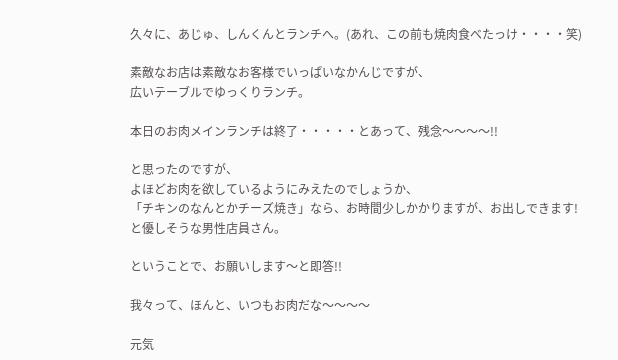久々に、あじゅ、しんくんとランチへ。(あれ、この前も焼肉食べたっけ・・・・笑)

素敵なお店は素敵なお客様でいっぱいなかんじですが、
広いテーブルでゆっくりランチ。

本日のお肉メインランチは終了・・・・・とあって、残念〜〜〜〜!!

と思ったのですが、
よほどお肉を欲しているようにみえたのでしょうか、
「チキンのなんとかチーズ焼き」なら、お時間少しかかりますが、お出しできます!
と優しそうな男性店員さん。

ということで、お願いします〜と即答!!

我々って、ほんと、いつもお肉だな〜〜〜〜

元気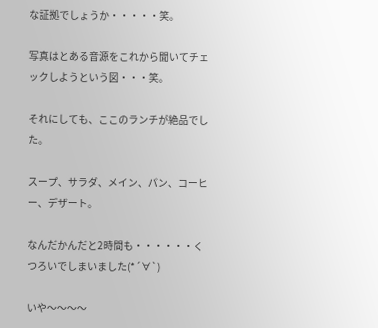な証拠でしょうか・・・・・笑。

写真はとある音源をこれから聞いてチェックしようという図・・・笑。

それにしても、ここのランチが絶品でした。

スープ、サラダ、メイン、パン、コーヒー、デザート。

なんだかんだと2時間も・・・・・・くつろいでしまいました(*´∀`)

いや〜〜〜〜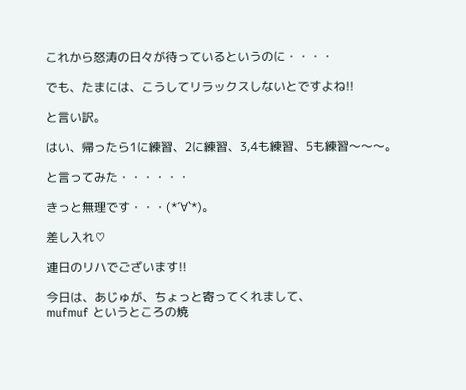これから怒涛の日々が待っているというのに・・・・

でも、たまには、こうしてリラックスしないとですよね!!

と言い訳。

はい、帰ったら1に練習、2に練習、3,4も練習、5も練習〜〜〜。

と言ってみた・・・・・・

きっと無理です・・・(*´∀`*)。

差し入れ♡

連日のリハでございます!!

今日は、あじゅが、ちょっと寄ってくれまして、
mufmuf というところの焼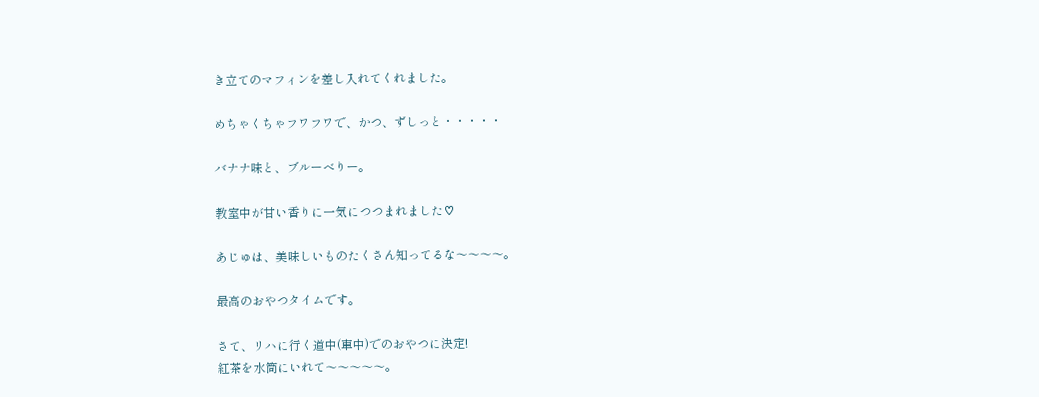き立てのマフィンを差し入れてくれました。

めちゃくちゃフワフワで、かつ、ずしっと・・・・・

バナナ味と、ブルーべりー。

教室中が甘い香りに一気につつまれました♡

あじゅは、美味しいものたくさん知ってるな〜〜〜〜。

最高のおやつタイムです。

さて、リハに行く道中(車中)でのおやつに決定!
紅茶を水筒にいれて〜〜〜〜〜。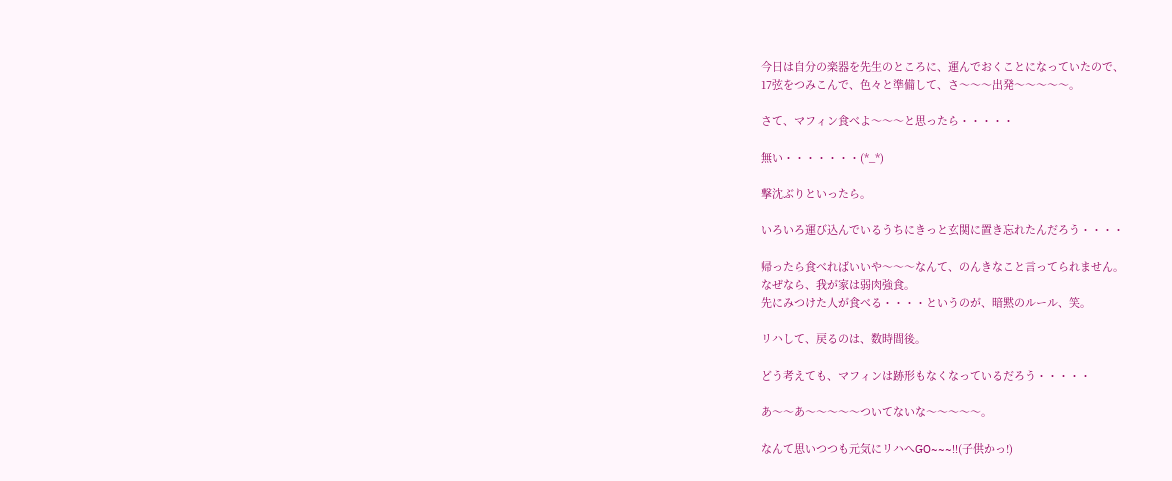今日は自分の楽器を先生のところに、運んでおくことになっていたので、
17弦をつみこんで、色々と準備して、さ〜〜〜出発〜〜〜〜〜。

さて、マフィン食べよ〜〜〜と思ったら・・・・・

無い・・・・・・・(*_*)

撃沈ぶりといったら。

いろいろ運び込んでいるうちにきっと玄関に置き忘れたんだろう・・・・

帰ったら食べればいいや〜〜〜なんて、のんきなこと言ってられません。
なぜなら、我が家は弱肉強食。
先にみつけた人が食べる・・・・というのが、暗黙のルール、笑。

リハして、戻るのは、数時間後。

どう考えても、マフィンは跡形もなくなっているだろう・・・・・

あ〜〜あ〜〜〜〜〜ついてないな〜〜〜〜〜。

なんて思いつつも元気にリハへGO~~~!!(子供かっ!)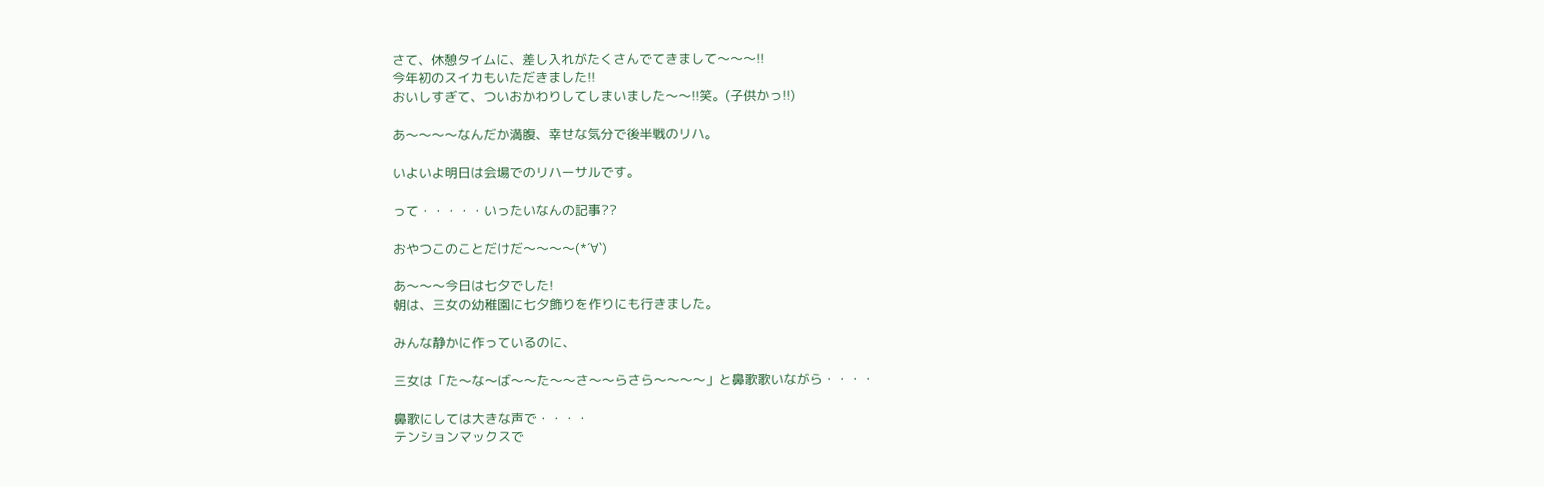さて、休憩タイムに、差し入れがたくさんでてきまして〜〜〜!!
今年初のスイカもいただきました!!
おいしすぎて、ついおかわりしてしまいました〜〜!!笑。(子供かっ!!)

あ〜〜〜〜なんだか満腹、幸せな気分で後半戦のリハ。

いよいよ明日は会場でのリハーサルです。

って・・・・・いったいなんの記事??

おやつこのことだけだ〜〜〜〜(*´∀`)

あ〜〜〜今日は七夕でした!
朝は、三女の幼稚園に七夕飾りを作りにも行きました。

みんな静かに作っているのに、

三女は「た〜な〜ば〜〜た〜〜さ〜〜らさら〜〜〜〜」と鼻歌歌いながら・・・・

鼻歌にしては大きな声で・・・・
テンションマックスで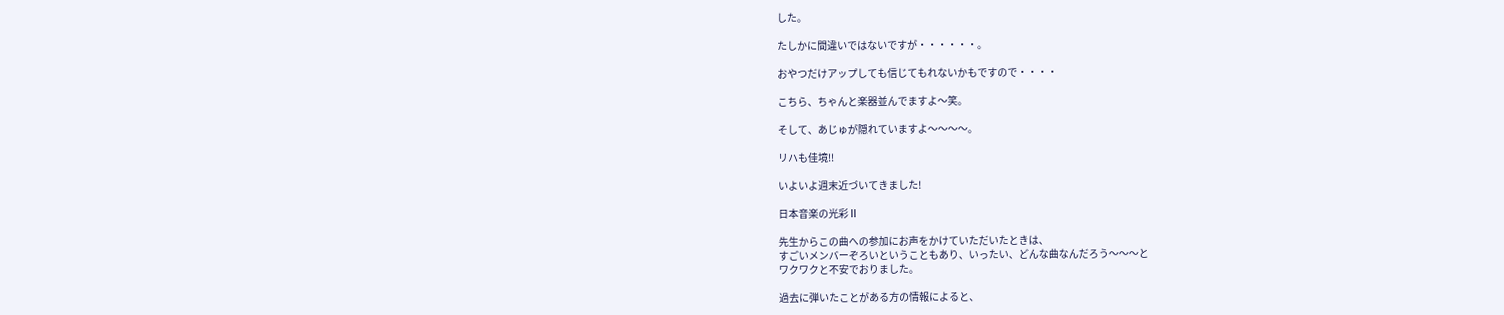した。

たしかに間違いではないですが・・・・・・。

おやつだけアップしても信じてもれないかもですので・・・・

こちら、ちゃんと楽器並んでますよ〜笑。

そして、あじゅが隠れていますよ〜〜〜〜。

リハも佳境!!

いよいよ週末近づいてきました!

日本音楽の光彩Ⅱ

先生からこの曲への参加にお声をかけていただいたときは、
すごいメンバーぞろいということもあり、いったい、どんな曲なんだろう〜〜〜と
ワクワクと不安でおりました。

過去に弾いたことがある方の情報によると、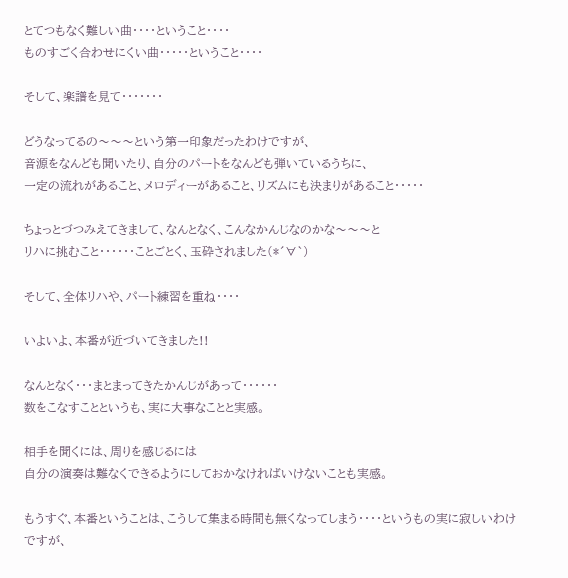とてつもなく難しい曲・・・・ということ・・・・
ものすごく合わせにくい曲・・・・・ということ・・・・

そして、楽譜を見て・・・・・・・

どうなってるの〜〜〜という第一印象だったわけですが、
音源をなんども聞いたり、自分のパートをなんども弾いているうちに、
一定の流れがあること、メロディーがあること、リズムにも決まりがあること・・・・・

ちょっとづつみえてきまして、なんとなく、こんなかんじなのかな〜〜〜と
リハに挑むこと・・・・・・ことごとく、玉砕されました(*´∀`)

そして、全体リハや、パート練習を重ね・・・・

いよいよ、本番が近づいてきました!!

なんとなく・・・まとまってきたかんじがあって・・・・・・
数をこなすことというも、実に大事なことと実感。

相手を聞くには、周りを感じるには
自分の演奏は難なくできるようにしておかなければいけないことも実感。

もうすぐ、本番ということは、こうして集まる時間も無くなってしまう・・・・というもの実に寂しいわけですが、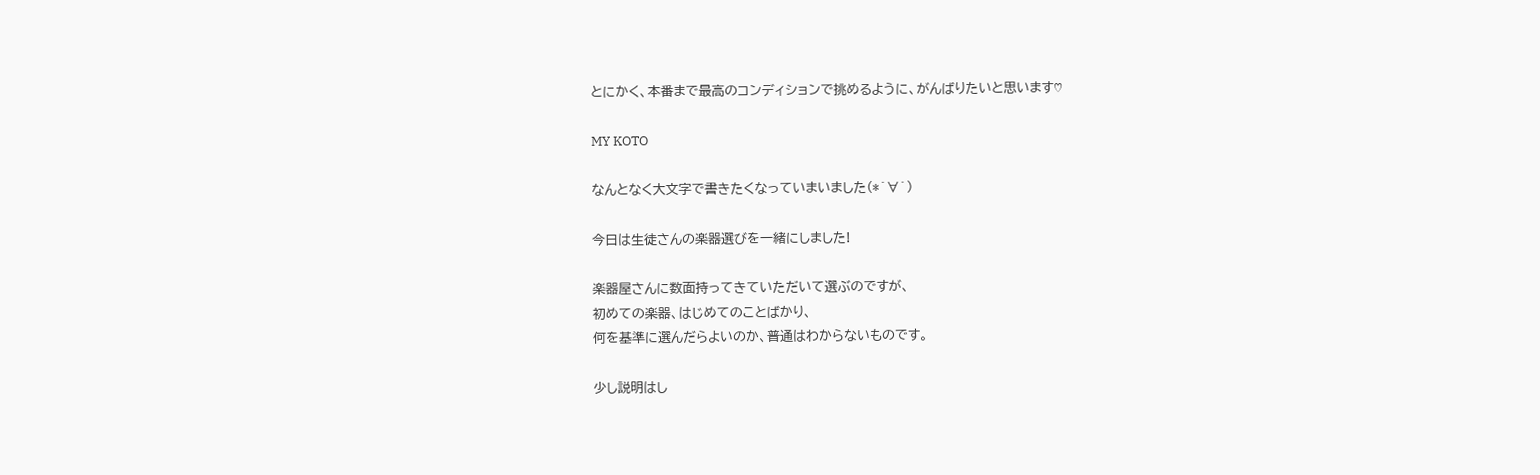とにかく、本番まで最高のコンディションで挑めるように、がんばりたいと思います♡

MY KOTO

なんとなく大文字で書きたくなっていまいました(*´∀`)

今日は生徒さんの楽器選びを一緒にしました!

楽器屋さんに数面持ってきていただいて選ぶのですが、
初めての楽器、はじめてのことばかり、
何を基準に選んだらよいのか、普通はわからないものです。

少し説明はし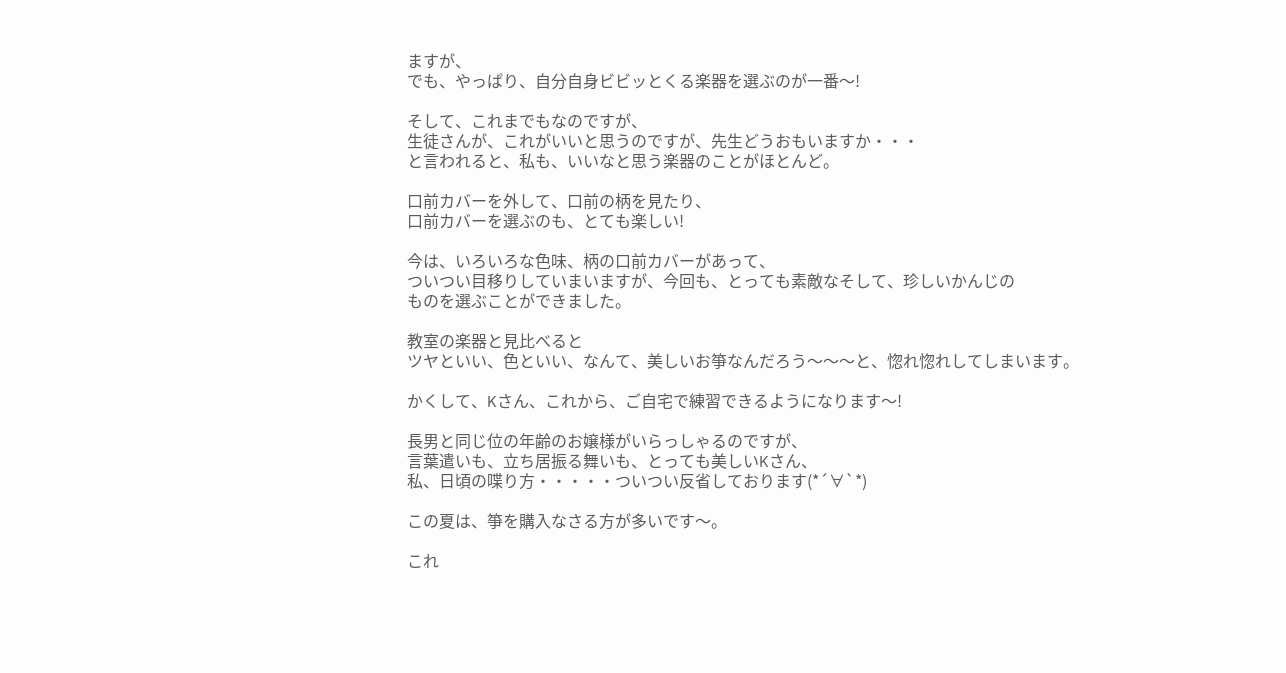ますが、
でも、やっぱり、自分自身ビビッとくる楽器を選ぶのが一番〜!

そして、これまでもなのですが、
生徒さんが、これがいいと思うのですが、先生どうおもいますか・・・
と言われると、私も、いいなと思う楽器のことがほとんど。

口前カバーを外して、口前の柄を見たり、
口前カバーを選ぶのも、とても楽しい!

今は、いろいろな色味、柄の口前カバーがあって、
ついつい目移りしていまいますが、今回も、とっても素敵なそして、珍しいかんじの
ものを選ぶことができました。

教室の楽器と見比べると
ツヤといい、色といい、なんて、美しいお箏なんだろう〜〜〜と、惚れ惚れしてしまいます。

かくして、Kさん、これから、ご自宅で練習できるようになります〜!

長男と同じ位の年齢のお嬢様がいらっしゃるのですが、
言葉遣いも、立ち居振る舞いも、とっても美しいKさん、
私、日頃の喋り方・・・・・ついつい反省しております(*´∀`*)

この夏は、箏を購入なさる方が多いです〜。

これ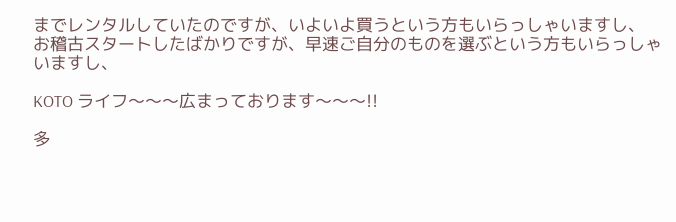までレンタルしていたのですが、いよいよ買うという方もいらっしゃいますし、
お稽古スタートしたばかりですが、早速ご自分のものを選ぶという方もいらっしゃいますし、

KOTO ライフ〜〜〜広まっております〜〜〜!!

多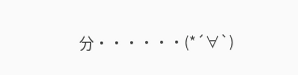分・・・・・・(*´∀`)